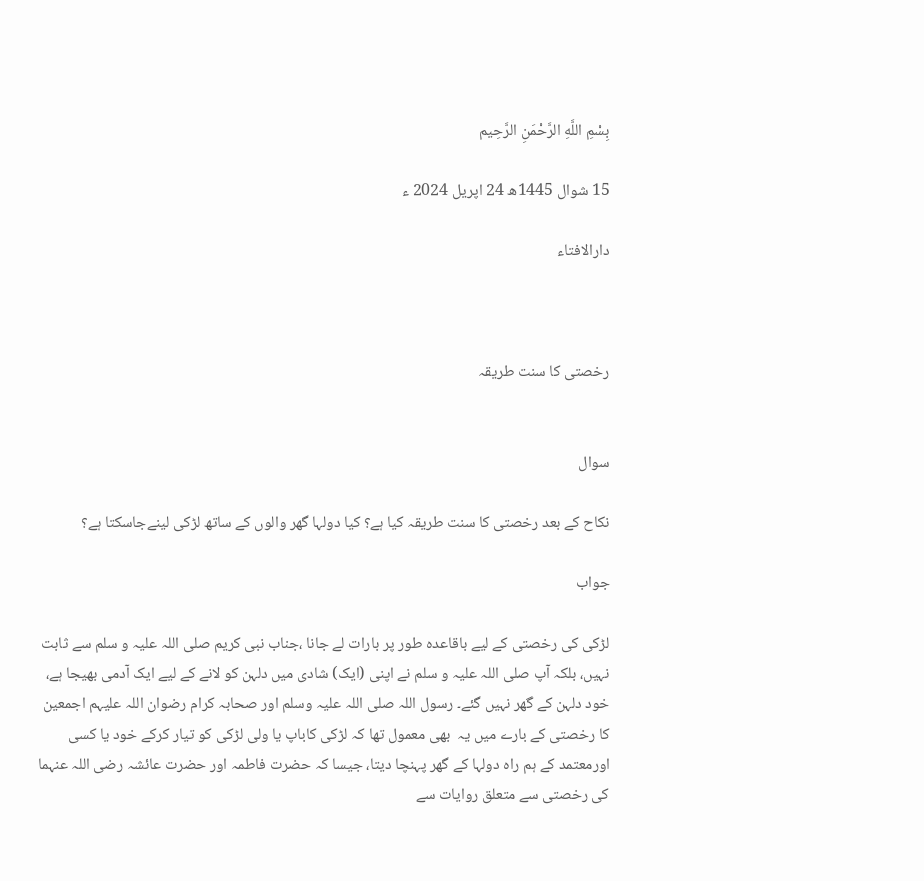بِسْمِ اللَّهِ الرَّحْمَنِ الرَّحِيم

15 شوال 1445ھ 24 اپریل 2024 ء

دارالافتاء



رخصتی کا سنت طریقہ


سوال

نکاح کے بعد رخصتی کا سنت طریقہ کیا ہے؟ کیا دولہا گھر والوں کے ساتھ لڑکی لینےجاسکتا ہے؟

جواب

لڑکی کی رخصتی کے لیے باقاعدہ طور پر بارات لے جانا ،جناب نبی کریم صلی اللہ علیہ و سلم سے ثابت نہیں، بلکہ آپ صلی اللہ علیہ و سلم نے اپنی (ایک) شادی میں دلہن کو لانے کے لیے ایک آدمی بھیجا ہے، خود دلہن کے گھر نہیں گئے۔ رسول اللہ صلی اللہ علیہ وسلم اور صحابہ کرام رضوان اللہ علیہم اجمعین کا رخصتی کے بارے میں یہ  بھی معمول تھا کہ لڑکی کاباپ یا ولی لڑکی کو تیار کرکے خود یا کسی اورمعتمد کے ہم راہ دولہا کے گھر پہنچا دیتا، جیسا کہ حضرت فاطمہ اور حضرت عائشہ رضی اللہ عنہما کی رخصتی سے متعلق روایات سے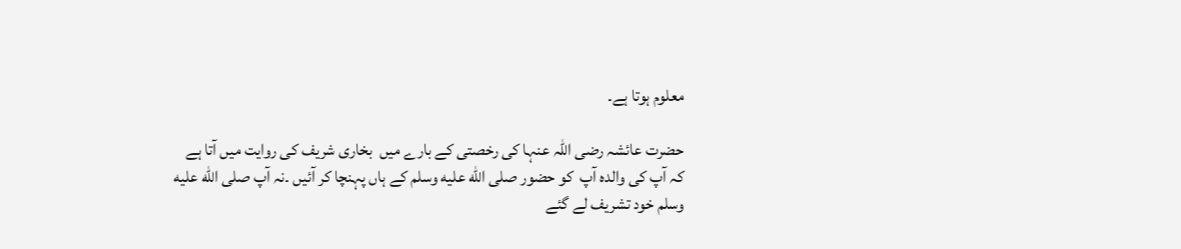معلوم ہوتا ہے۔

حضرت عائشہ رضی اللہ عنہا کی رخصتی کے بارے میں  بخاری شریف کی روایت میں آتا ہے  کہ آپ کی والدہ آپ  کو حضور صلى الله عليه وسلم کے ہاں پہنچا کر آئیں ۔نہ آپ صلى الله عليه وسلم خود تشریف لے گئے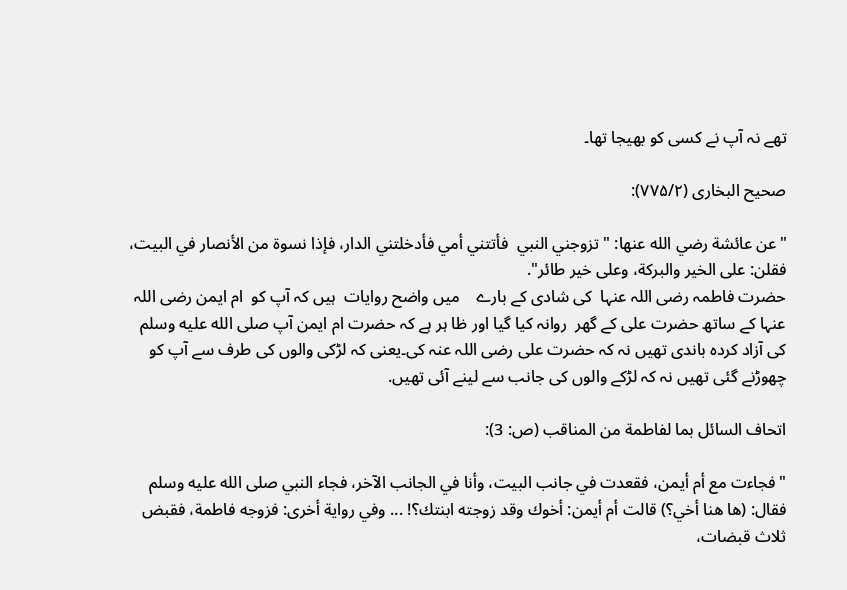تھے نہ آپ نے کسی کو بھیجا تھا۔

صحیح البخاری (۷۷۵/۲):

"عن عائشة رضي الله عنها: " تزوجني النبي  فأتتني أمي فأدخلتني الدار، فإذا نسوة من الأنصار في البيت، فقلن: على الخير والبركة، وعلى خير طائر".
حضرت فاطمہ رضی اللہ عنہا  کی شادی کے بارے    میں واضح روایات  ہیں کہ آپ کو  ام ایمن رضی اللہ عنہا کے ساتھ حضرت علی کے گھر  روانہ کیا گیا اور ظا ہر ہے کہ حضرت ام ایمن آپ صلى الله عليه وسلم کی آزاد کردہ باندی تھیں نہ کہ حضرت علی رضی اللہ عنہ کی۔یعنی کہ لڑکی والوں کی طرف سے آپ کو چھوڑنے گئی تھیں نہ کہ لڑکے والوں کی جانب سے لینے آئی تھیں.

اتحاف السائل بما لفاطمة من المناقب (ص: 3):

"فجاءت مع أم أيمن، فقعدت في جانب البيت، وأنا في الجانب الآخر، فجاء النبي صلى الله عليه وسلم فقال: (ها هنا أخي؟) قالت أم أيمن: أخوك وقد زوجته ابنتك؟! ... وفي روایة أخری: فزوجه فاطمة، فقبض ثلاث قبضات،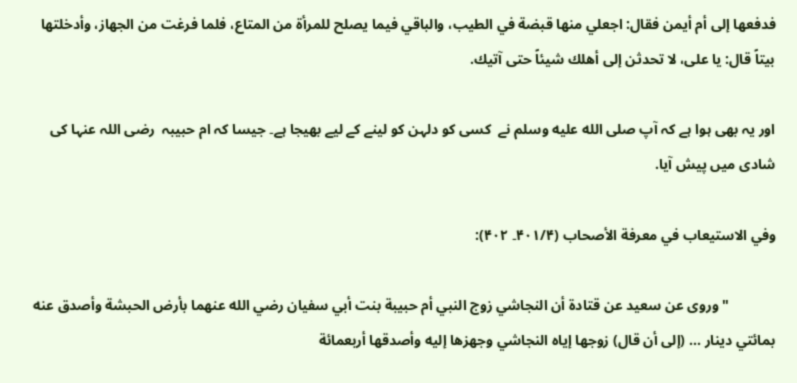فدفعها إلى أم أيمن فقال: اجعلي منها قبضة في الطيب، والباقي فيما يصلح للمرأة من المتاع، فلما فرغت من الجهاز، وأدخلتها بيتاً قال: يا على، لا تحدثن إلى أهلك شيئاً حتى آتيك.

اور یہ بھی ہوا ہے کہ آپ صلى الله عليه وسلم نے  کسی کو دلہن کو لینے کے لیے بھیجا ہے۔ جیسا کہ ام حبیبہ  رضی اللہ عنہا کی شادی میں پیش آیا.

وفي الاستیعاب في معرفة الأصحاب (۴۰۱/۴۔ ۴۰۲):

             "وروی عن سعید عن قتادة أن النجاشي زوج النبي أم حبیبة بنت أبي سفیان رضي الله عنهما بأرض الحبشة وأصدق عنه بمائتي دینار ... (إلی أن قال) زوجها إیاه النجاشي وجهزها إلیه وأصدقها أربعمائة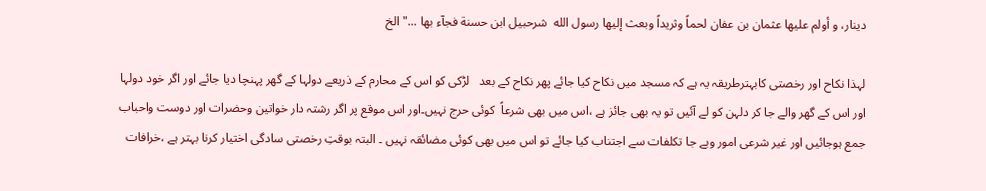دینار، و أولم علیها عثمان بن عفان لحماً وثریداً وبعث إلیها رسول الله  شرحبیل ابن حسنة فجآء بها ..." الخ

لہذا نکاح اور رخصتی کابہترطریقہ یہ ہے کہ مسجد میں نکاح کیا جائے پھر نکاح کے بعد   لڑکی کو اس کے محارم کے ذریعے دولہا کے گھر پہنچا دیا جائے اور اگر خود دولہا  اور اس کے گھر والے جا کر دلہن کو لے آئیں تو یہ بھی جائز ہے ،اس میں بھی شرعاً  کوئی حرج نہیں۔اور اس موقع پر اگر رشتہ دار خواتین وحضرات اور دوست واحباب جمع ہوجائیں اور غیر شرعی امور وبے جا تکلفات سے اجتناب کیا جائے تو اس میں بھی کوئی مضائقہ نہیں ۔ البتہ بوقتِ رخصتی سادگی اختیار کرنا بہتر ہے ،خرافات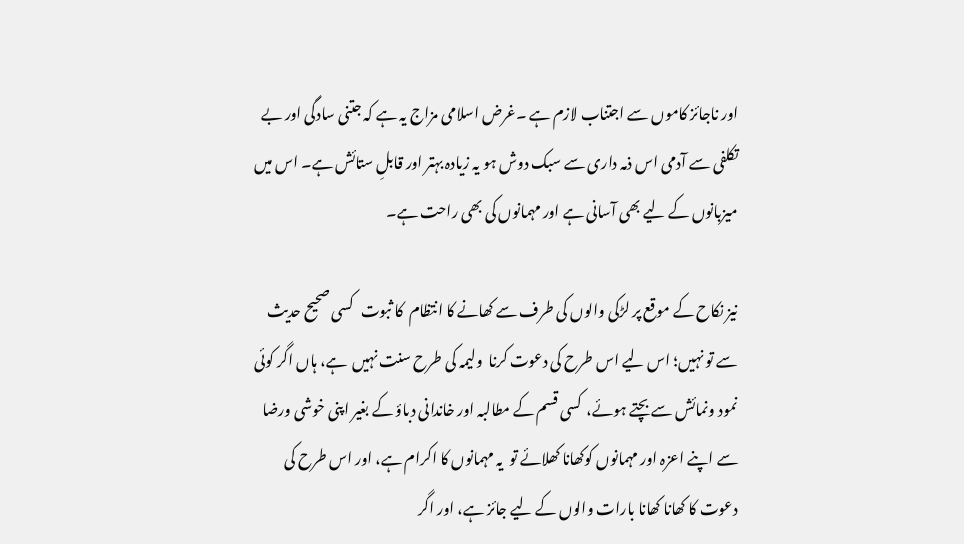اور ناجائز کاموں سے اجتناب لازم ہے ۔غرض اسلامی مزاج یہ ہے کہ جتنی سادگی اور بے تکلفی سے آدمی اس ذمہ داری سے سبک دوش ہو یہ زیادہ بہتر اور قابلِ ستائش ہے۔ اس میں میزبانوں کے لیے بھی آسانی ہے اور مہمانوں کی بھی راحت ہے۔

نیز نکاح کے موقع پر لڑکی والوں کی طرف سے کھانے کا انتظام  کا ثبوت   کسی صحیح حدیث سے تو نہیں؛ اس لیے اس طرح کی دعوت کرنا  ولیمہ کی طرح سنت نہیں  ہے، ہاں اگر کوئی نمود ونمائش سے بچتے ہوئے،  کسی قسم کے مطالبہ اور خاندانی دباؤ کے بغیر اپنی خوشی ورضا  سے اپنے اعزہ اور مہمانوں کوکھانا کھلائے تو  یہ مہمانوں کا اکرام ہے، اور اس طرح کی دعوت کا کھانا کھانا بارات والوں کے لیے جائز ہے، اور اگر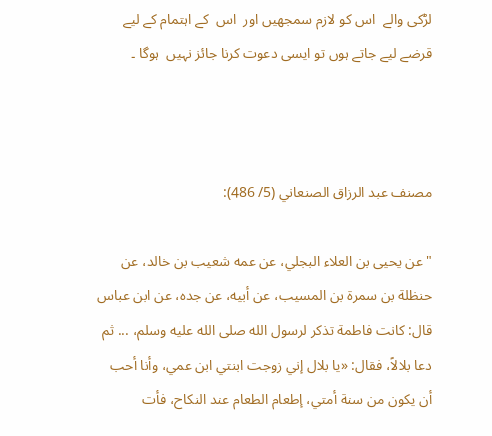لڑکی والے  اس کو لازم سمجھیں اور  اس  کے اہتمام کے لیے قرضے لیے جاتے ہوں تو ایسی دعوت کرنا جائز نہیں  ہوگا ۔



مصنف عبد الرزاق الصنعاني (5/ 486):

"عن يحيى بن العلاء البجلي، عن عمه شعيب بن خالد، عن حنظلة بن سمرة بن المسيب، عن أبيه، عن جده، عن ابن عباس قال: كانت فاطمة تذكر لرسول الله صلى الله عليه وسلم، ... ثم دعا بلالاً، فقال: «يا بلال إني زوجت ابنتي ابن عمي، وأنا أحب أن يكون من سنة أمتي، إطعام الطعام عند النكاح، فأت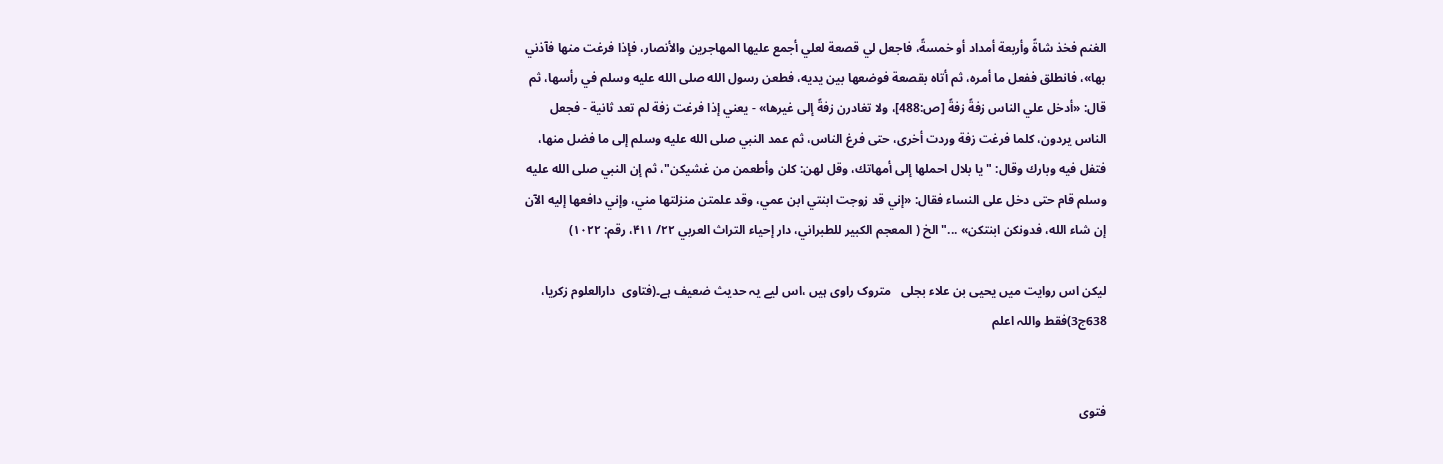الغنم فخذ شاةً وأربعة أمداد أو خمسةً، فاجعل لي قصعة لعلي أجمع عليها المهاجرين والأنصار، فإذا فرغت منها فآذني بها»، فانطلق ففعل ما أمره، ثم أتاه بقصعة فوضعها بين يديه، فطعن رسول الله صلى الله عليه وسلم في رأسها، ثم قال: «أدخل علي الناس زفةً زفةً [ص:488]، ولا تغادرن زفةً إلى غيرها» - يعني إذا فرغت زفة لم تعد ثانية - فجعل الناس يردون، كلما فرغت زفة وردت أخرى، حتى فرغ الناس، ثم عمد النبي صلى الله عليه وسلم إلى ما فضل منها، فتفل فيه وبارك وقال: "يا بلال احملها إلى أمهاتك، وقل لهن: كلن وأطعمن من غشيكن"، ثم إن النبي صلى الله عليه وسلم قام حتى دخل على النساء فقال: «إني قد زوجت ابنتي ابن عمي، وقد علمتن منزلتها مني، وإني دافعها إليه الآن إن شاء الله، فدونكن ابنتكن» ..."الخ ( المعجم الکبیر للطبراني، دار إحیاء التراث العربي ۲۲/ ۴۱۱، رقم: ۱۰۲۲)

لیکن اس روایت میں یحیی بن علاء بجلی   متروک راوی ہیں ،اس لیے یہ حدیث ضعیف ہے۔(فتاوی  دارالعلوم زکریا، 638ج3)فقط واللہ اعلم


فتوی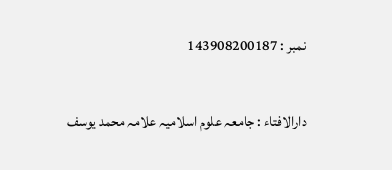نمبر : 143908200187

دارالافتاء : جامعہ علوم اسلامیہ علامہ محمد یوسف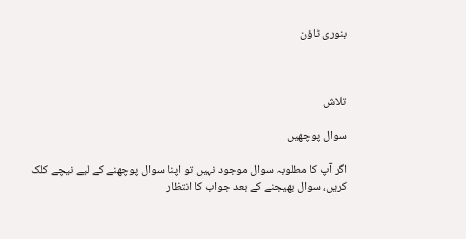بنوری ٹاؤن



تلاش

سوال پوچھیں

اگر آپ کا مطلوبہ سوال موجود نہیں تو اپنا سوال پوچھنے کے لیے نیچے کلک کریں، سوال بھیجنے کے بعد جواب کا انتظار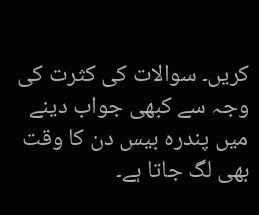کریں۔ سوالات کی کثرت کی وجہ سے کبھی جواب دینے میں پندرہ بیس دن کا وقت بھی لگ جاتا ہے۔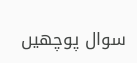سوال پوچھیں